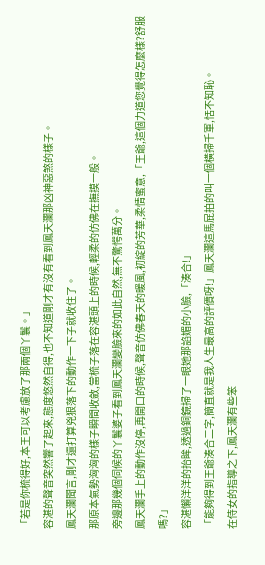「若是你梳得好,本王可以考慮放了那兩個丫鬟。」
容湛的聲音突然響了起來,態度悠然自得,也不知道剛才有沒有看到鳳天瀾那凶神惡煞的樣子。
鳳天瀾聞言,剛才還打算兇狠落下的動作一下子就收住了。
那原本氣勢洶洶的樣子瞬間收斂,當梳子落在容湛頭上的時候,輕柔的仿佛在撫摸一般。
旁邊那幾個伺候的丫鬟婆子看到鳳天瀾變臉來的如此自然,無不驚愕萬分。
鳳天瀾手上的動作沒停,再開口的時候,聲音仿佛春天的暖風,初綻的芳華,柔情蜜意,「王爺,這個力道您覺得怎麼樣?舒服嗎?」
容湛懶洋洋的抬眸,透過銅鏡掃了一眼她那諂媚的小臉,「湊合!」
「能夠得到王爺湊合二字,簡直就是我人生最高的評價呀!」鳳天瀾這馬屁拍的叫一個橫掃千軍,恬不知恥。
在侍女的指導之下,鳳天瀾有些笨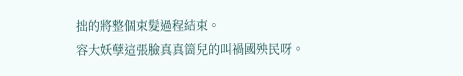拙的將整個束髮過程結束。
容大妖孽這張臉真真箇兒的叫禍國殃民呀。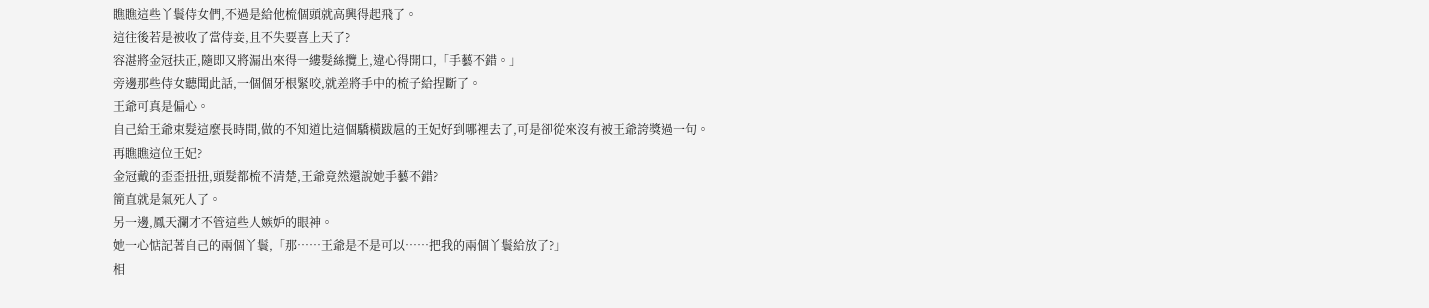瞧瞧這些丫鬟侍女們,不過是給他梳個頭就高興得起飛了。
這往後若是被收了當侍妾,且不失要喜上天了?
容湛將金冠扶正,隨即又將漏出來得一縷髮絲攬上,違心得開口,「手藝不錯。」
旁邊那些侍女聽聞此話,一個個牙根緊咬,就差將手中的梳子給捏斷了。
王爺可真是偏心。
自己給王爺束髮這麼長時間,做的不知道比這個驕橫跋扈的王妃好到哪裡去了,可是卻從來沒有被王爺誇獎過一句。
再瞧瞧這位王妃?
金冠戴的歪歪扭扭,頭髮都梳不清楚,王爺竟然還說她手藝不錯?
簡直就是氣死人了。
另一邊,鳳天瀾才不管這些人嫉妒的眼神。
她一心惦記著自己的兩個丫鬟,「那……王爺是不是可以……把我的兩個丫鬟給放了?」
相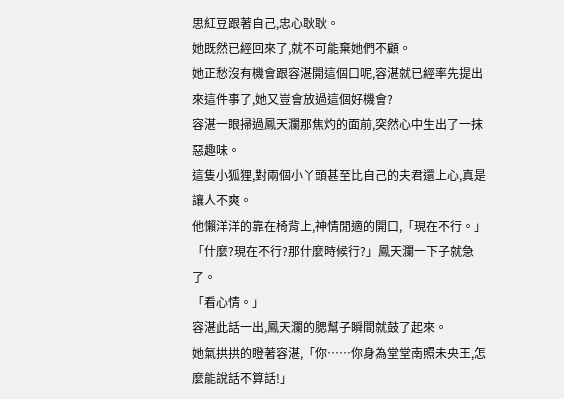思紅豆跟著自己,忠心耿耿。
她既然已經回來了,就不可能棄她們不顧。
她正愁沒有機會跟容湛開這個口呢,容湛就已經率先提出來這件事了,她又豈會放過這個好機會?
容湛一眼掃過鳳天瀾那焦灼的面前,突然心中生出了一抹惡趣味。
這隻小狐狸,對兩個小丫頭甚至比自己的夫君還上心,真是讓人不爽。
他懶洋洋的靠在椅背上,神情閒適的開口,「現在不行。」
「什麼?現在不行?那什麼時候行?」鳳天瀾一下子就急了。
「看心情。」
容湛此話一出,鳳天瀾的腮幫子瞬間就鼓了起來。
她氣拱拱的瞪著容湛,「你……你身為堂堂南照未央王,怎麼能說話不算話!」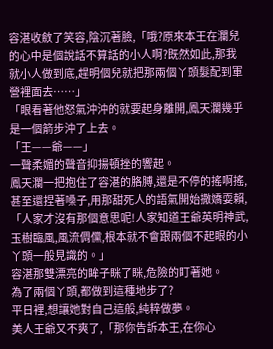容湛收斂了笑容,陰沉著臉,「哦?原來本王在瀾兒的心中是個說話不算話的小人啊?既然如此,那我就小人做到底,趕明個兒就把那兩個丫頭髮配到軍營裡面去……」
「眼看著他怒氣沖沖的就要起身離開,鳳天瀾幾乎是一個箭步沖了上去。
「王——爺——」
一聲柔媚的聲音抑揚頓挫的響起。
鳳天瀾一把抱住了容湛的胳膊,還是不停的搖啊搖,甚至還捏著嗓子,用那甜死人的語氣開始撒嬌耍賴,「人家才沒有那個意思呢!人家知道王爺英明神武,玉樹臨風,風流倜儻,根本就不會跟兩個不起眼的小丫頭一般見識的。」
容湛那雙漂亮的眸子眯了眯,危險的盯著她。
為了兩個丫頭,都做到這種地步了?
平日裡,想讓她對自己這般,純粹做夢。
美人王爺又不爽了,「那你告訴本王,在你心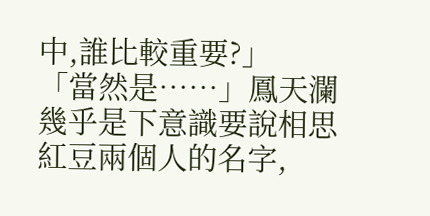中,誰比較重要?」
「當然是……」鳳天瀾幾乎是下意識要說相思紅豆兩個人的名字,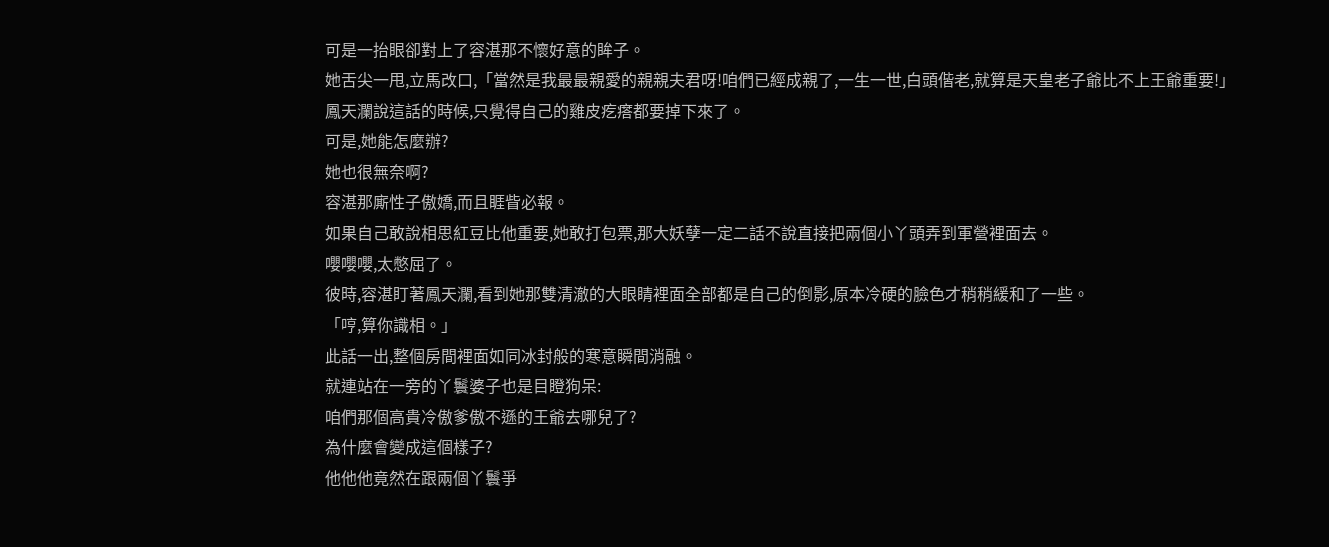可是一抬眼卻對上了容湛那不懷好意的眸子。
她舌尖一甩,立馬改口,「當然是我最最親愛的親親夫君呀!咱們已經成親了,一生一世,白頭偕老,就算是天皇老子爺比不上王爺重要!」
鳳天瀾說這話的時候,只覺得自己的雞皮疙瘩都要掉下來了。
可是,她能怎麼辦?
她也很無奈啊?
容湛那廝性子傲嬌,而且睚眥必報。
如果自己敢說相思紅豆比他重要,她敢打包票,那大妖孽一定二話不說直接把兩個小丫頭弄到軍營裡面去。
嚶嚶嚶,太憋屈了。
彼時,容湛盯著鳳天瀾,看到她那雙清澈的大眼睛裡面全部都是自己的倒影,原本冷硬的臉色才稍稍緩和了一些。
「哼,算你識相。」
此話一出,整個房間裡面如同冰封般的寒意瞬間消融。
就連站在一旁的丫鬟婆子也是目瞪狗呆:
咱們那個高貴冷傲爹傲不遜的王爺去哪兒了?
為什麼會變成這個樣子?
他他他竟然在跟兩個丫鬟爭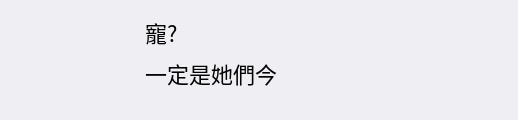寵?
一定是她們今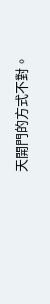天開門的方式不對。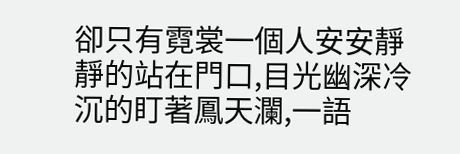卻只有霓裳一個人安安靜靜的站在門口,目光幽深冷沉的盯著鳳天瀾,一語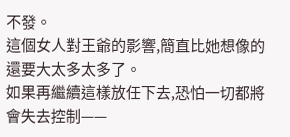不發。
這個女人對王爺的影響,簡直比她想像的還要大太多太多了。
如果再繼續這樣放任下去,恐怕一切都將會失去控制——